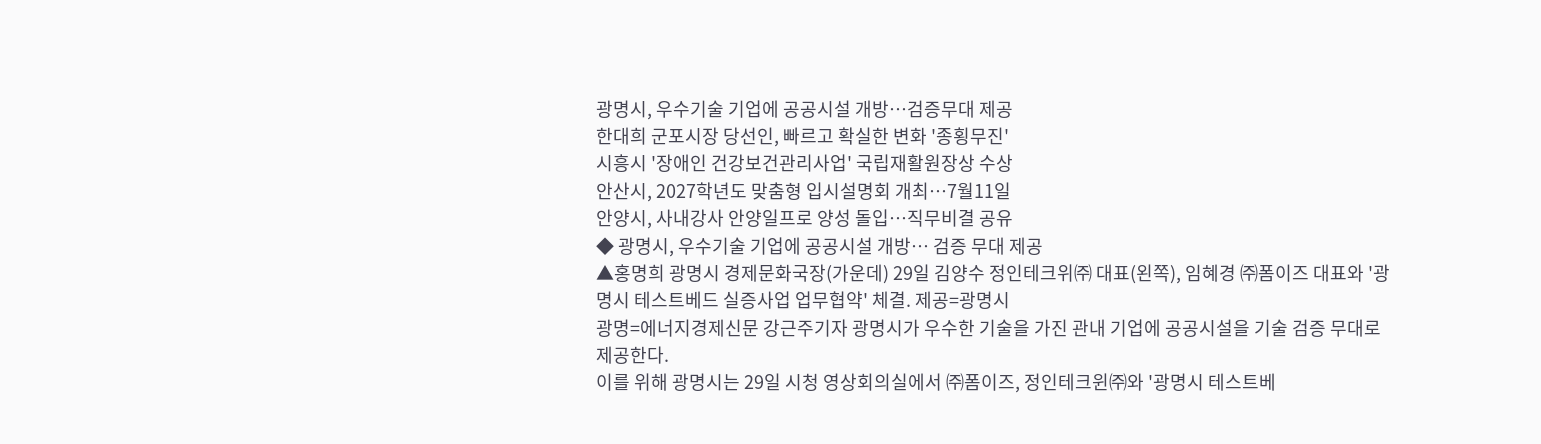광명시, 우수기술 기업에 공공시설 개방…검증무대 제공
한대희 군포시장 당선인, 빠르고 확실한 변화 '종횡무진'
시흥시 '장애인 건강보건관리사업' 국립재활원장상 수상
안산시, 2027학년도 맞춤형 입시설명회 개최…7월11일
안양시, 사내강사 안양일프로 양성 돌입…직무비결 공유
◆ 광명시, 우수기술 기업에 공공시설 개방… 검증 무대 제공
▲홍명희 광명시 경제문화국장(가운데) 29일 김양수 정인테크위㈜ 대표(왼쪽), 임혜경 ㈜폼이즈 대표와 '광명시 테스트베드 실증사업 업무협약' 체결. 제공=광명시
광명=에너지경제신문 강근주기자 광명시가 우수한 기술을 가진 관내 기업에 공공시설을 기술 검증 무대로 제공한다.
이를 위해 광명시는 29일 시청 영상회의실에서 ㈜폼이즈, 정인테크윈㈜와 '광명시 테스트베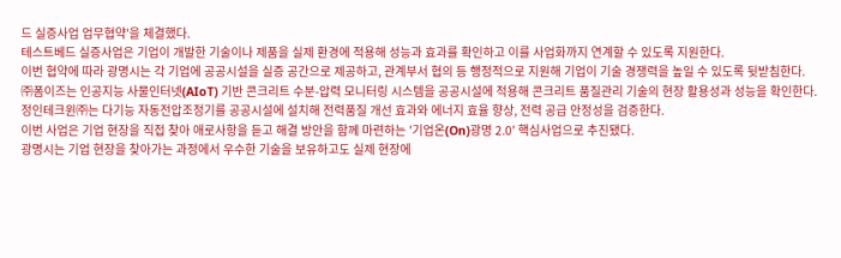드 실증사업 업무협약'을 체결했다.
테스트베드 실증사업은 기업이 개발한 기술이나 제품을 실제 환경에 적용해 성능과 효과를 확인하고 이를 사업화까지 연계할 수 있도록 지원한다.
이번 협약에 따라 광명시는 각 기업에 공공시설을 실증 공간으로 제공하고, 관계부서 협의 등 행정적으로 지원해 기업이 기술 경쟁력을 높일 수 있도록 뒷받침한다.
㈜폼이즈는 인공지능 사물인터넷(AIoT) 기반 콘크리트 수분-압력 모니터링 시스템을 공공시설에 적용해 콘크리트 품질관리 기술의 현장 활용성과 성능을 확인한다.
정인테크윈㈜는 다기능 자동전압조정기를 공공시설에 설치해 전력품질 개선 효과와 에너지 효율 향상, 전력 공급 안정성을 검증한다.
이번 사업은 기업 현장을 직접 찾아 애로사항을 듣고 해결 방안을 함께 마련하는 '기업온(On)광명 2.0' 핵심사업으로 추진됐다.
광명시는 기업 현장을 찾아가는 과정에서 우수한 기술을 보유하고도 실제 현장에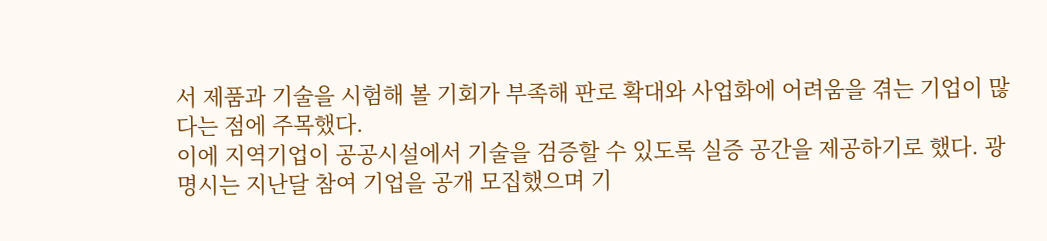서 제품과 기술을 시험해 볼 기회가 부족해 판로 확대와 사업화에 어려움을 겪는 기업이 많다는 점에 주목했다.
이에 지역기업이 공공시설에서 기술을 검증할 수 있도록 실증 공간을 제공하기로 했다. 광명시는 지난달 참여 기업을 공개 모집했으며 기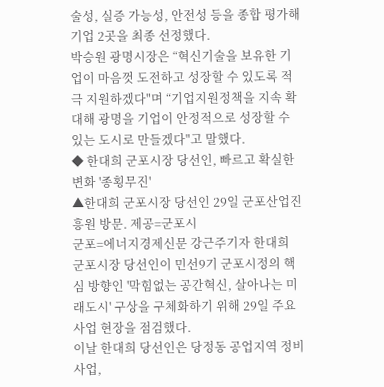술성, 실증 가능성, 안전성 등을 종합 평가해 기업 2곳을 최종 선정했다.
박승원 광명시장은 “혁신기술을 보유한 기업이 마음껏 도전하고 성장할 수 있도록 적극 지원하겠다"며 “기업지원정책을 지속 확대해 광명을 기업이 안정적으로 성장할 수 있는 도시로 만들겠다"고 말했다.
◆ 한대희 군포시장 당선인, 빠르고 확실한 변화 '종횡무진'
▲한대희 군포시장 당선인 29일 군포산업진흥원 방문. 제공=군포시
군포=에너지경제신문 강근주기자 한대희 군포시장 당선인이 민선9기 군포시정의 핵심 방향인 '막힘없는 공간혁신, 살아나는 미래도시' 구상을 구체화하기 위해 29일 주요 사업 현장을 점검했다.
이날 한대희 당선인은 당정동 공업지역 정비사업,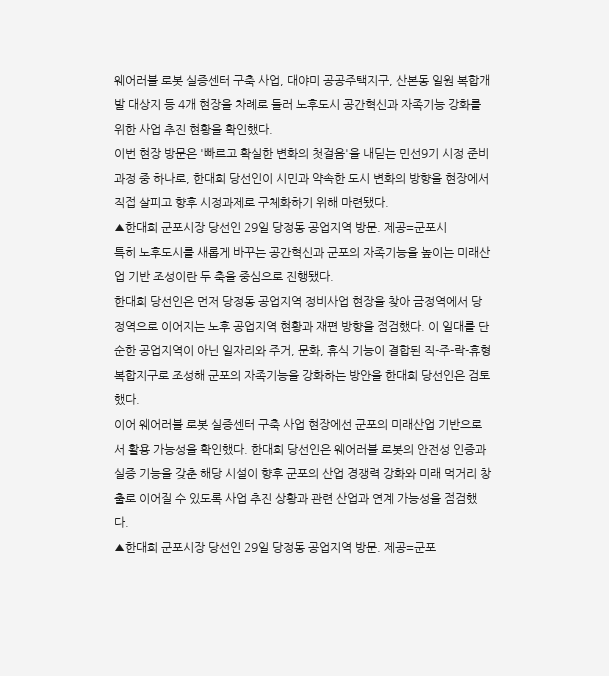웨어러블 로봇 실증센터 구축 사업, 대야미 공공주택지구, 산본동 일원 복합개발 대상지 등 4개 현장을 차례로 들러 노후도시 공간혁신과 자족기능 강화를 위한 사업 추진 현황을 확인했다.
이번 현장 방문은 '빠르고 확실한 변화의 첫걸음'을 내딛는 민선9기 시정 준비 과정 중 하나로, 한대희 당선인이 시민과 약속한 도시 변화의 방향을 현장에서 직접 살피고 향후 시정과제로 구체화하기 위해 마련됐다.
▲한대희 군포시장 당선인 29일 당정동 공업지역 방문. 제공=군포시
특히 노후도시를 새롭게 바꾸는 공간혁신과 군포의 자족기능을 높이는 미래산업 기반 조성이란 두 축을 중심으로 진행됐다.
한대희 당선인은 먼저 당정동 공업지역 정비사업 현장을 찾아 금정역에서 당정역으로 이어지는 노후 공업지역 현황과 재편 방향을 점검했다. 이 일대를 단순한 공업지역이 아닌 일자리와 주거, 문화, 휴식 기능이 결합된 직-주-락-휴형 복합지구로 조성해 군포의 자족기능을 강화하는 방안을 한대희 당선인은 검토했다.
이어 웨어러블 로봇 실증센터 구축 사업 현장에선 군포의 미래산업 기반으로서 활용 가능성을 확인했다. 한대희 당선인은 웨어러블 로봇의 안전성 인증과 실증 기능을 갖춘 해당 시설이 향후 군포의 산업 경쟁력 강화와 미래 먹거리 창출로 이어질 수 있도록 사업 추진 상황과 관련 산업과 연계 가능성을 점검했다.
▲한대희 군포시장 당선인 29일 당정동 공업지역 방문. 제공=군포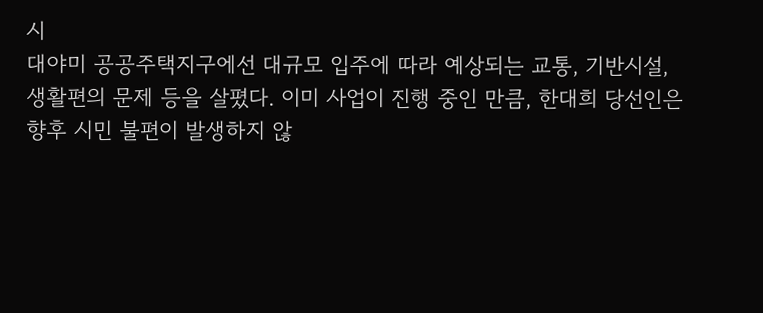시
대야미 공공주택지구에선 대규모 입주에 따라 예상되는 교통, 기반시설, 생활편의 문제 등을 살폈다. 이미 사업이 진행 중인 만큼, 한대희 당선인은 향후 시민 불편이 발생하지 않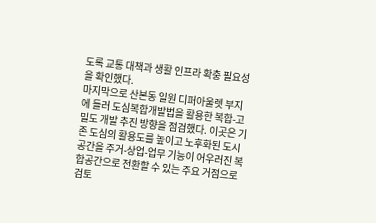도록 교통 대책과 생활 인프라 확충 필요성을 확인했다.
마지막으로 산본동 일원 디퍼아울렛 부지에 들러 도심복합개발법을 활용한 복합-고밀도 개발 추진 방향을 점검했다. 이곳은 기존 도심의 활용도를 높이고 노후화된 도시공간을 주거-상업-업무 기능이 어우러진 복합공간으로 전환할 수 있는 주요 거점으로 검토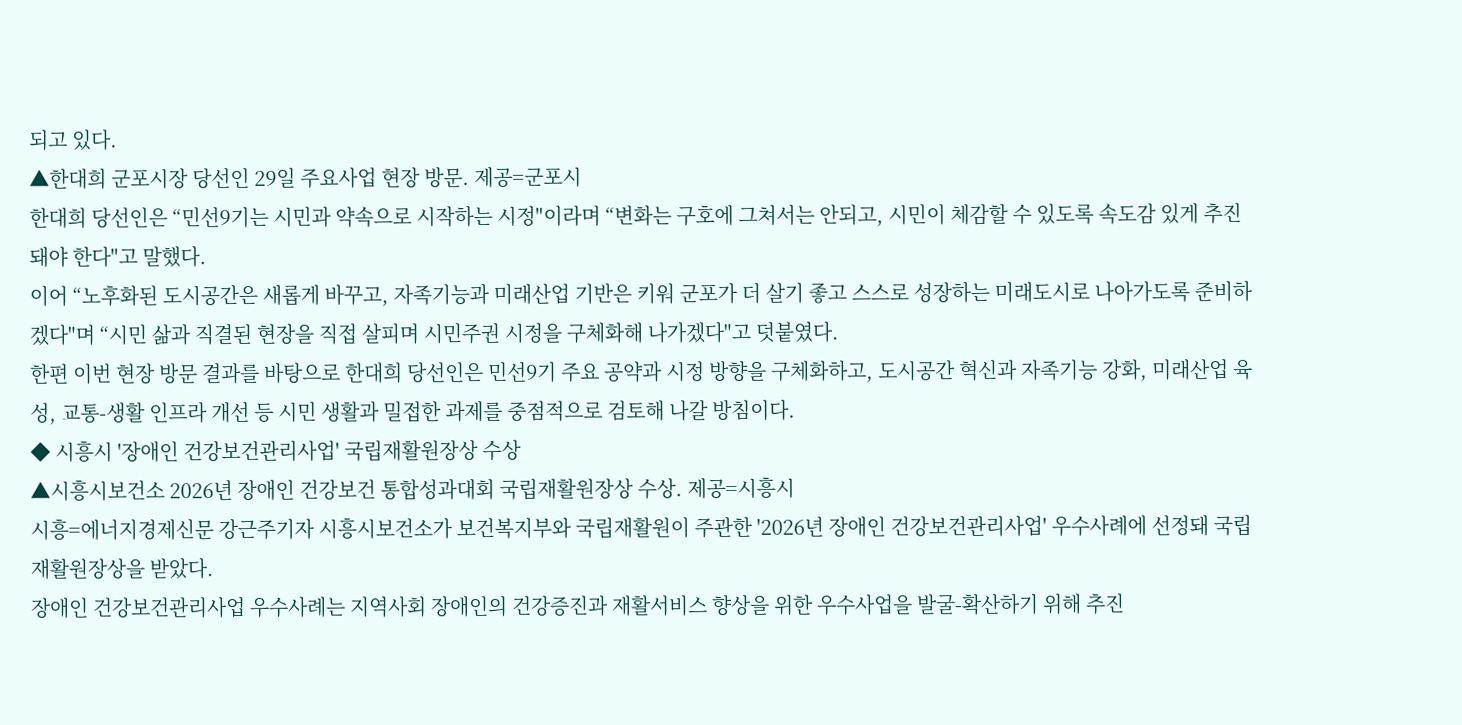되고 있다.
▲한대희 군포시장 당선인 29일 주요사업 현장 방문. 제공=군포시
한대희 당선인은 “민선9기는 시민과 약속으로 시작하는 시정"이라며 “변화는 구호에 그쳐서는 안되고, 시민이 체감할 수 있도록 속도감 있게 추진돼야 한다"고 말했다.
이어 “노후화된 도시공간은 새롭게 바꾸고, 자족기능과 미래산업 기반은 키워 군포가 더 살기 좋고 스스로 성장하는 미래도시로 나아가도록 준비하겠다"며 “시민 삶과 직결된 현장을 직접 살피며 시민주권 시정을 구체화해 나가겠다"고 덧붙였다.
한편 이번 현장 방문 결과를 바탕으로 한대희 당선인은 민선9기 주요 공약과 시정 방향을 구체화하고, 도시공간 혁신과 자족기능 강화, 미래산업 육성, 교통-생활 인프라 개선 등 시민 생활과 밀접한 과제를 중점적으로 검토해 나갈 방침이다.
◆ 시흥시 '장애인 건강보건관리사업' 국립재활원장상 수상
▲시흥시보건소 2026년 장애인 건강보건 통합성과대회 국립재활원장상 수상. 제공=시흥시
시흥=에너지경제신문 강근주기자 시흥시보건소가 보건복지부와 국립재활원이 주관한 '2026년 장애인 건강보건관리사업' 우수사례에 선정돼 국립재활원장상을 받았다.
장애인 건강보건관리사업 우수사례는 지역사회 장애인의 건강증진과 재활서비스 향상을 위한 우수사업을 발굴-확산하기 위해 추진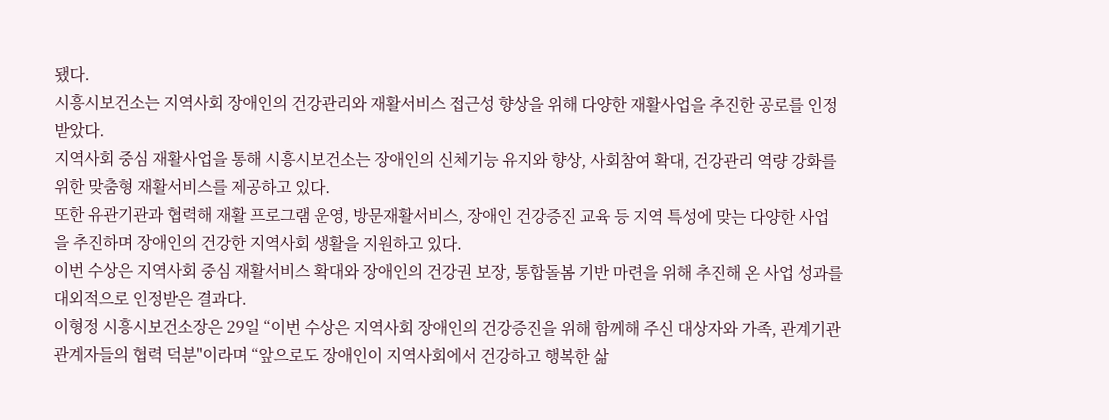됐다.
시흥시보건소는 지역사회 장애인의 건강관리와 재활서비스 접근성 향상을 위해 다양한 재활사업을 추진한 공로를 인정받았다.
지역사회 중심 재활사업을 통해 시흥시보건소는 장애인의 신체기능 유지와 향상, 사회참여 확대, 건강관리 역량 강화를 위한 맞춤형 재활서비스를 제공하고 있다.
또한 유관기관과 협력해 재활 프로그램 운영, 방문재활서비스, 장애인 건강증진 교육 등 지역 특성에 맞는 다양한 사업을 추진하며 장애인의 건강한 지역사회 생활을 지원하고 있다.
이번 수상은 지역사회 중심 재활서비스 확대와 장애인의 건강권 보장, 통합돌봄 기반 마련을 위해 추진해 온 사업 성과를 대외적으로 인정받은 결과다.
이형정 시흥시보건소장은 29일 “이번 수상은 지역사회 장애인의 건강증진을 위해 함께해 주신 대상자와 가족, 관계기관 관계자들의 협력 덕분"이라며 “앞으로도 장애인이 지역사회에서 건강하고 행복한 삶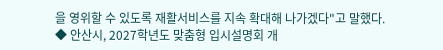을 영위할 수 있도록 재활서비스를 지속 확대해 나가겠다"고 말했다.
◆ 안산시, 2027학년도 맞춤형 입시설명회 개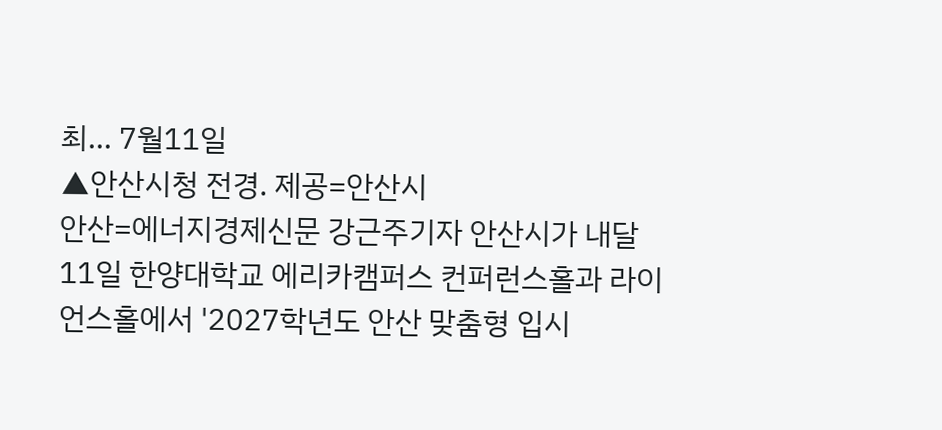최… 7월11일
▲안산시청 전경. 제공=안산시
안산=에너지경제신문 강근주기자 안산시가 내달 11일 한양대학교 에리카캠퍼스 컨퍼런스홀과 라이언스홀에서 '2027학년도 안산 맞춤형 입시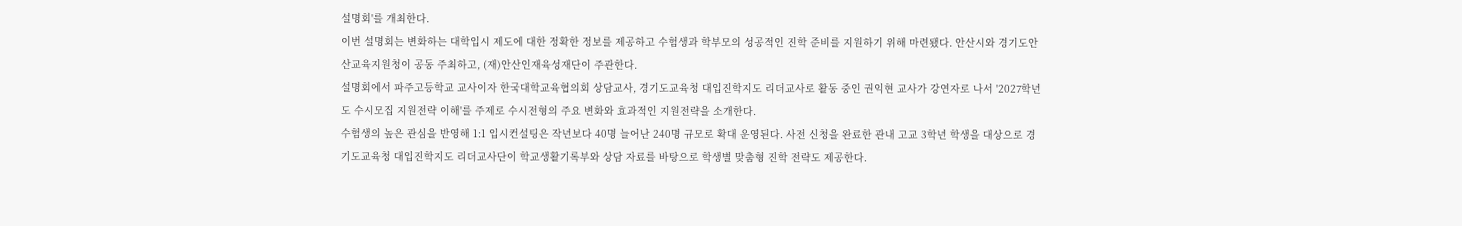설명회'를 개최한다.
이번 설명회는 변화하는 대학입시 제도에 대한 정확한 정보를 제공하고 수험생과 학부모의 성공적인 진학 준비를 지원하기 위해 마련됐다. 안산시와 경기도안산교육지원청이 공동 주최하고, (재)안산인재육성재단이 주관한다.
설명회에서 파주고등학교 교사이자 한국대학교육협의회 상담교사, 경기도교육청 대입진학지도 리더교사로 활동 중인 권익현 교사가 강연자로 나서 '2027학년도 수시모집 지원전략 이해'를 주제로 수시전형의 주요 변화와 효과적인 지원전략을 소개한다.
수험생의 높은 관심을 반영해 1:1 입시컨설팅은 작년보다 40명 늘어난 240명 규모로 확대 운영된다. 사전 신청을 완료한 관내 고교 3학년 학생을 대상으로 경기도교육청 대입진학지도 리더교사단이 학교생활기록부와 상담 자료를 바탕으로 학생별 맞춤형 진학 전략도 제공한다.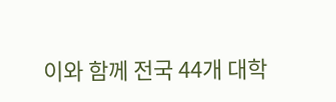이와 함께 전국 44개 대학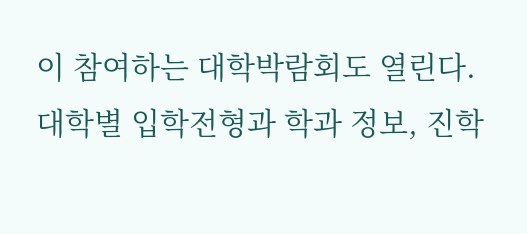이 참여하는 대학박람회도 열린다. 대학별 입학전형과 학과 정보, 진학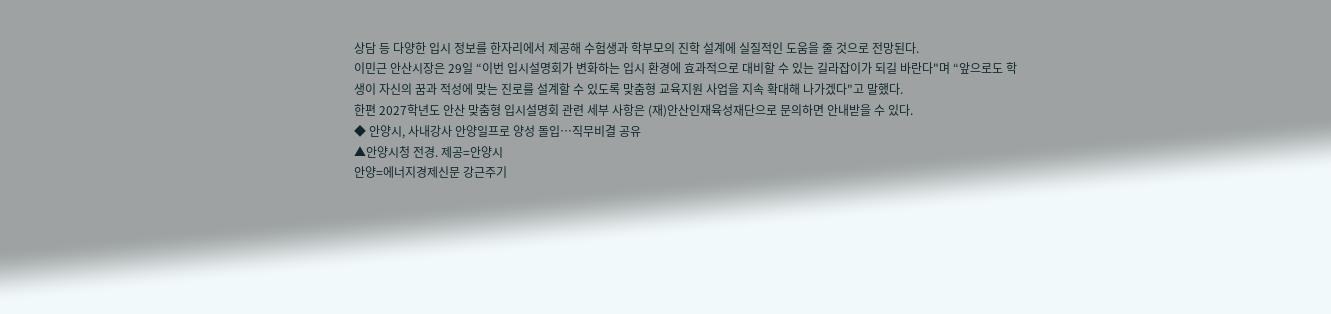상담 등 다양한 입시 정보를 한자리에서 제공해 수험생과 학부모의 진학 설계에 실질적인 도움을 줄 것으로 전망된다.
이민근 안산시장은 29일 “이번 입시설명회가 변화하는 입시 환경에 효과적으로 대비할 수 있는 길라잡이가 되길 바란다"며 “앞으로도 학생이 자신의 꿈과 적성에 맞는 진로를 설계할 수 있도록 맞춤형 교육지원 사업을 지속 확대해 나가겠다"고 말했다.
한편 2027학년도 안산 맞춤형 입시설명회 관련 세부 사항은 (재)안산인재육성재단으로 문의하면 안내받을 수 있다.
◆ 안양시, 사내강사 안양일프로 양성 돌입…직무비결 공유
▲안양시청 전경. 제공=안양시
안양=에너지경제신문 강근주기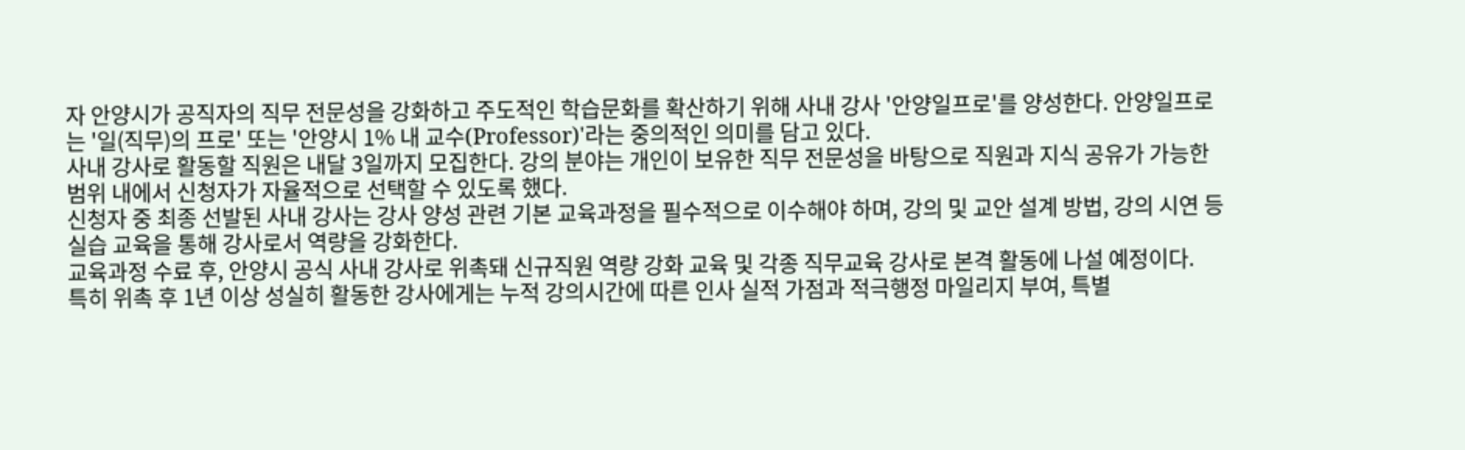자 안양시가 공직자의 직무 전문성을 강화하고 주도적인 학습문화를 확산하기 위해 사내 강사 '안양일프로'를 양성한다. 안양일프로는 '일(직무)의 프로' 또는 '안양시 1% 내 교수(Professor)'라는 중의적인 의미를 담고 있다.
사내 강사로 활동할 직원은 내달 3일까지 모집한다. 강의 분야는 개인이 보유한 직무 전문성을 바탕으로 직원과 지식 공유가 가능한 범위 내에서 신청자가 자율적으로 선택할 수 있도록 했다.
신청자 중 최종 선발된 사내 강사는 강사 양성 관련 기본 교육과정을 필수적으로 이수해야 하며, 강의 및 교안 설계 방법, 강의 시연 등 실습 교육을 통해 강사로서 역량을 강화한다.
교육과정 수료 후, 안양시 공식 사내 강사로 위촉돼 신규직원 역량 강화 교육 및 각종 직무교육 강사로 본격 활동에 나설 예정이다.
특히 위촉 후 1년 이상 성실히 활동한 강사에게는 누적 강의시간에 따른 인사 실적 가점과 적극행정 마일리지 부여, 특별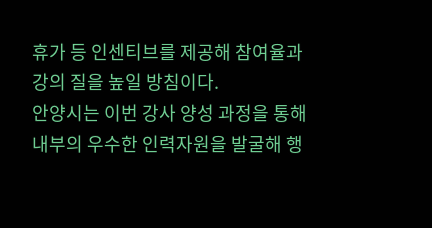휴가 등 인센티브를 제공해 참여율과 강의 질을 높일 방침이다.
안양시는 이번 강사 양성 과정을 통해 내부의 우수한 인력자원을 발굴해 행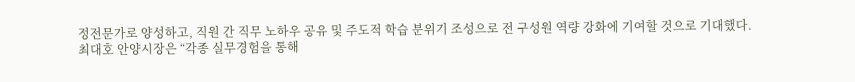정전문가로 양성하고, 직원 간 직무 노하우 공유 및 주도적 학습 분위기 조성으로 전 구성원 역량 강화에 기여할 것으로 기대했다.
최대호 안양시장은 “각종 실무경험을 통해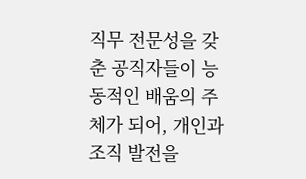직무 전문성을 갖춘 공직자들이 능동적인 배움의 주체가 되어, 개인과 조직 발전을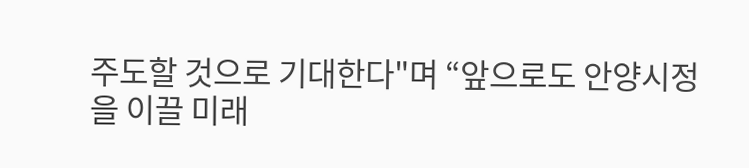주도할 것으로 기대한다"며 “앞으로도 안양시정을 이끌 미래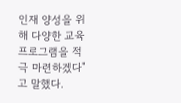인재 양성을 위해 다양한 교육 프로그램을 적극 마련하겠다"고 말했다.